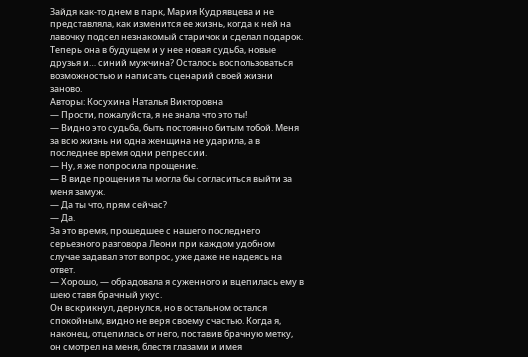Зайдя как-то днем в парк, Мария Кудрявцева и не представляла, как изменится ее жизнь, когда к ней на лавочку подсел незнакомый старичок и сделал подарок. Теперь она в будущем и у нее новая судьба, новые друзья и… синий мужчина? Осталось воспользоваться возможностью и написать сценарий своей жизни заново.
Авторы: Косухина Наталья Викторовна
— Прости, пожалуйста, я не знала что это ты!
— Видно это судьба, быть постоянно битым тобой. Меня за всю жизнь ни одна женщина не ударила, а в последнее время одни репрессии.
— Ну, я же попросила прощение.
— В виде прощения ты могла бы согласиться выйти за меня замуж.
— Да ты что, прям сейчас?
— Да.
За это время, прошедшее с нашего последнего серьезного разговора Леони при каждом удобном случае задавал этот вопрос, уже даже не надеясь на ответ.
— Хорошо, — обрадовала я суженного и вцепилась ему в шею ставя брачный укус.
Он вскрикнул, дернулся, но в остальном остался спокойным, видно не веря своему счастью. Когда я, наконец, отцепилась от него, поставив брачную метку, он смотрел на меня, блестя глазами и имея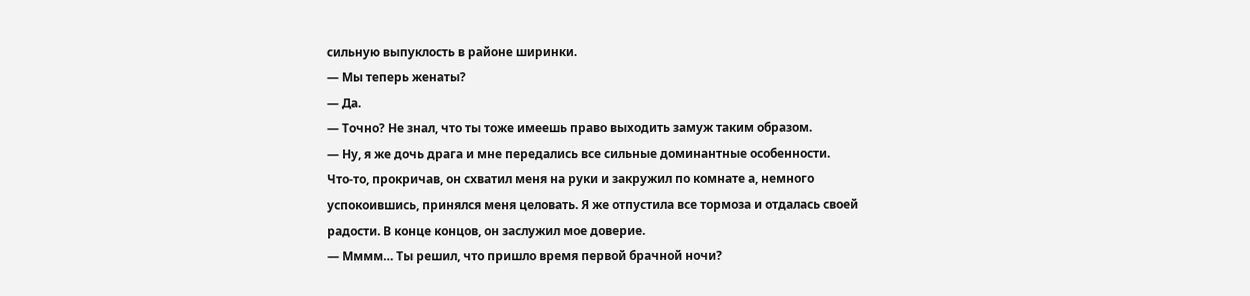сильную выпуклость в районе ширинки.
— Мы теперь женаты?
— Да.
— Точно? Не знал, что ты тоже имеешь право выходить замуж таким образом.
— Ну, я же дочь драга и мне передались все сильные доминантные особенности.
Что-то, прокричав, он схватил меня на руки и закружил по комнате а, немного успокоившись, принялся меня целовать. Я же отпустила все тормоза и отдалась своей радости. В конце концов, он заслужил мое доверие.
— Мммм… Ты решил, что пришло время первой брачной ночи?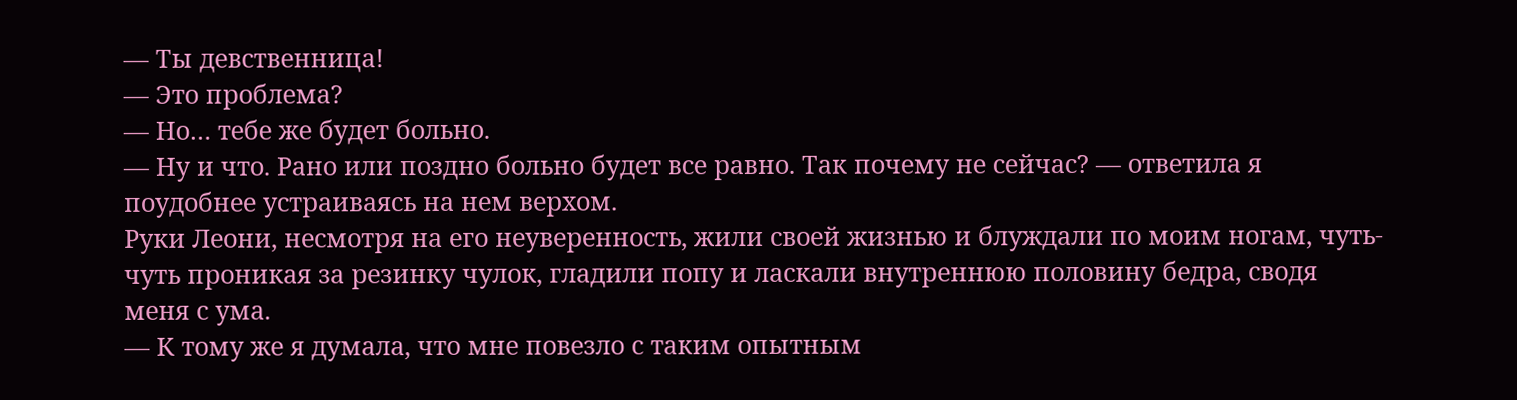— Ты девственница!
— Это проблема?
— Но… тебе же будет больно.
— Ну и что. Рано или поздно больно будет все равно. Так почему не сейчас? — ответила я поудобнее устраиваясь на нем верхом.
Руки Леони, несмотря на его неуверенность, жили своей жизнью и блуждали по моим ногам, чуть-чуть проникая за резинку чулок, гладили попу и ласкали внутреннюю половину бедра, сводя меня с ума.
— К тому же я думала, что мне повезло с таким опытным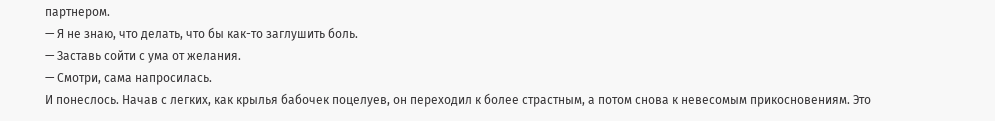партнером.
— Я не знаю, что делать, что бы как-то заглушить боль.
— Заставь сойти с ума от желания.
— Смотри, сама напросилась.
И понеслось. Начав с легких, как крылья бабочек поцелуев, он переходил к более страстным, а потом снова к невесомым прикосновениям. Это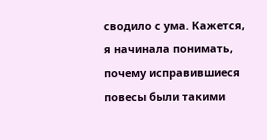сводило с ума. Кажется, я начинала понимать, почему исправившиеся повесы были такими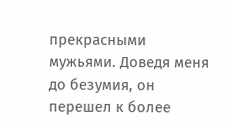прекрасными мужьями. Доведя меня до безумия, он перешел к более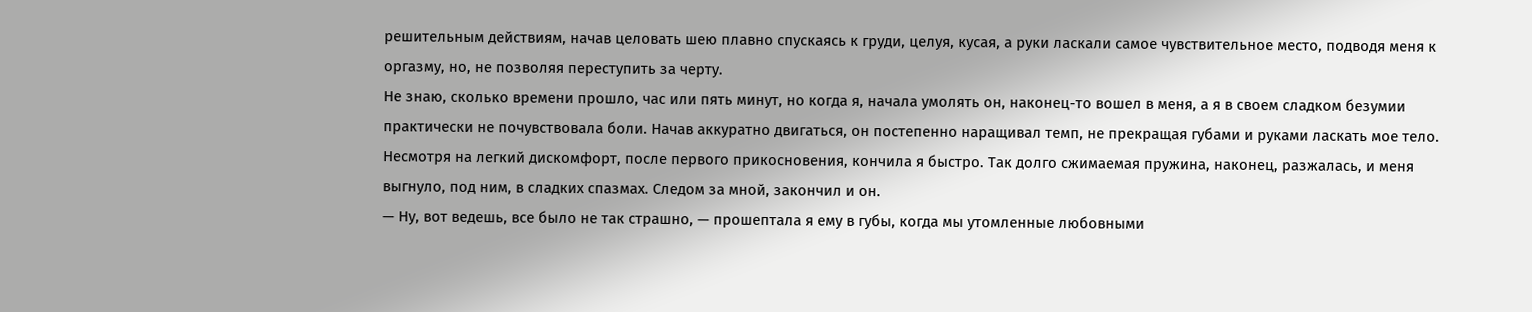решительным действиям, начав целовать шею плавно спускаясь к груди, целуя, кусая, а руки ласкали самое чувствительное место, подводя меня к оргазму, но, не позволяя переступить за черту.
Не знаю, сколько времени прошло, час или пять минут, но когда я, начала умолять он, наконец-то вошел в меня, а я в своем сладком безумии практически не почувствовала боли. Начав аккуратно двигаться, он постепенно наращивал темп, не прекращая губами и руками ласкать мое тело. Несмотря на легкий дискомфорт, после первого прикосновения, кончила я быстро. Так долго сжимаемая пружина, наконец, разжалась, и меня выгнуло, под ним, в сладких спазмах. Следом за мной, закончил и он.
— Ну, вот ведешь, все было не так страшно, — прошептала я ему в губы, когда мы утомленные любовными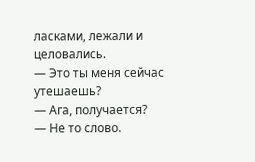ласками, лежали и целовались.
— Это ты меня сейчас утешаешь?
— Ага, получается?
— Не то слово.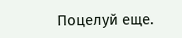Поцелуй еще.